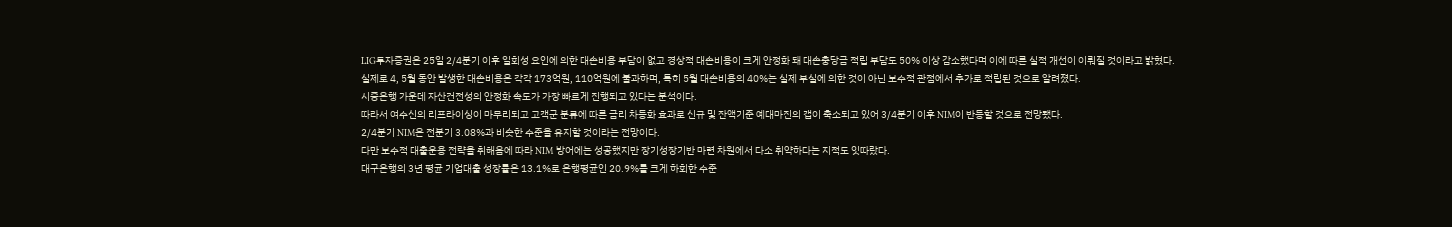LIG투자증권은 25일 2/4분기 이후 일회성 요인에 의한 대손비용 부담이 없고 경상적 대손비용이 크게 안정화 돼 대손충당금 적립 부담도 50% 이상 감소했다며 이에 따른 실적 개선이 이뤄질 것이라고 밝혔다.
실제로 4, 5월 동안 발생한 대손비용은 각각 173억원, 110억원에 불과하며, 특히 5월 대손비용의 40%는 실제 부실에 의한 것이 아닌 보수적 관점에서 추가로 적립된 것으로 알려졌다.
시중은행 가운데 자산건전성의 안정화 속도가 가장 빠르게 진행되고 있다는 분석이다.
따라서 여수신의 리프라이싱이 마무리되고 고객군 분류에 따른 금리 차등화 효과로 신규 및 잔액기준 예대마진의 갭이 축소되고 있어 3/4분기 이후 NIM이 반등할 것으로 전망됐다.
2/4분기 NIM은 전분기 3.08%과 비슷한 수준을 유지할 것이라는 전망이다.
다만 보수적 대출운용 전략을 취해옴에 따라 NIM 방어에는 성공했지만 장기성장기반 마련 차원에서 다소 취약하다는 지적도 잇따랐다.
대구은행의 3년 평균 기업대출 성장률은 13.1%로 은행평균인 20.9%를 크게 하회한 수준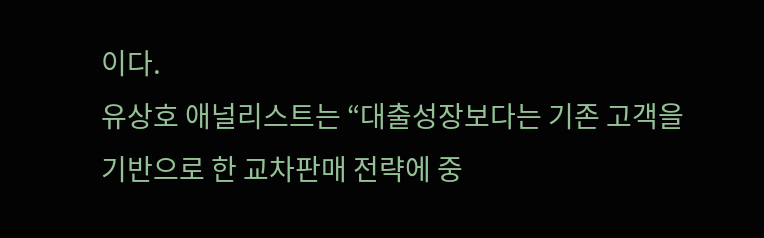이다.
유상호 애널리스트는 “대출성장보다는 기존 고객을 기반으로 한 교차판매 전략에 중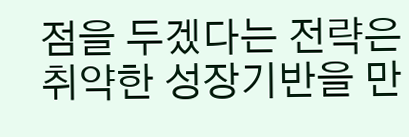점을 두겠다는 전략은 취약한 성장기반을 만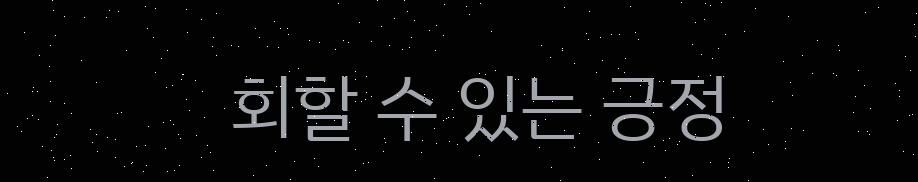회할 수 있는 긍정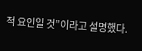적 요인일 것”이라고 설명했다.